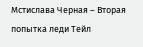Мстислава Черная – Вторая попытка леди Тейл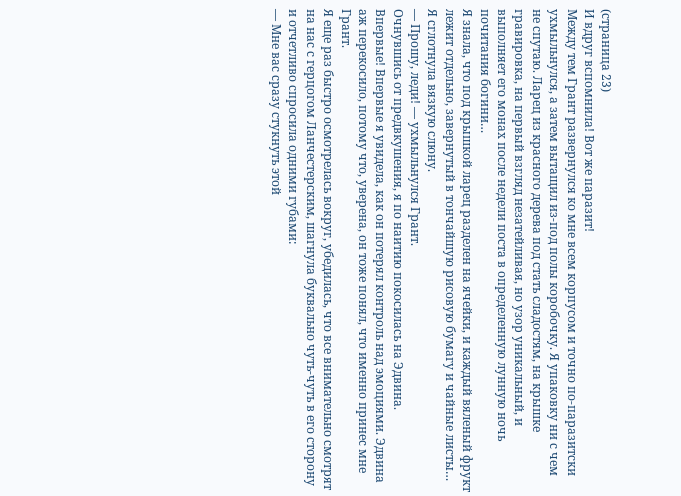(страница 23)
И вдруг вспомнила! Вот же паразит!
Между тем Грант развернулся ко мне всем корпусом и точно по-паразитски ухмыльнулся, а затем вытащил из-под полы коробочку. Я упаковку ни с чем не спутаю. Ларец из красного дерева под стать сладостям, на крышке гравировка, на первый взгляд незатейливая, но узор уникальный, и выполняет его монах после недели поста в определенную лунную ночь почитания богини…
Я знала, что под крышкой ларец разделен на ячейки, и каждый вяленый фрукт лежит отдельно, завернутый в тончайшую рисовую бумагу и чайные листы…
Я сглотнула вязкую слюну.
— Прошу, леди! — ухмыльнулся Грант.
Очнувшись от предвкушения, я по наитию покосилась на Эдвина.
Впервые! Впервые я увидела, как он потерял контроль над эмоциями. Эдвина аж перекосило, потому что, уверена, он тоже понял, что именно принеc мне Грант.
Я еще раз быстро осмотрелась вокруг, убедилась, что все внимательно смотрят на нас с герцогом Ланчестерским, шагнула буквально чуть-чуть в его сторону и отчетливо спросила одними губами:
— Мне вас сразу стукнуть этой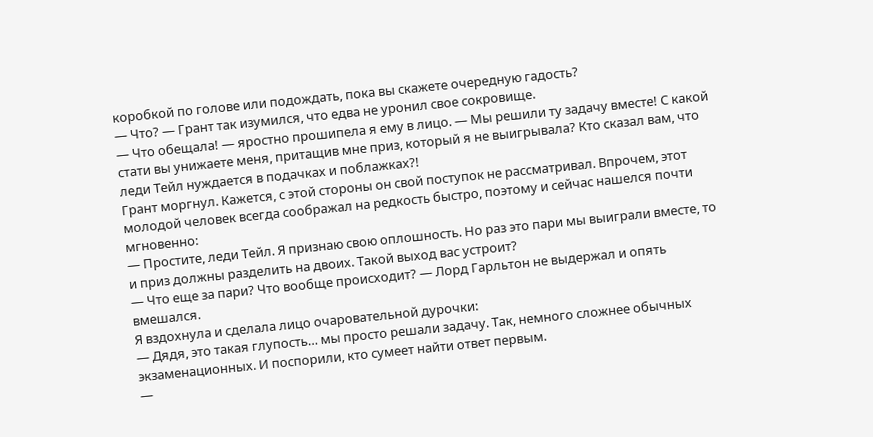коробкой по голове или подождать, пока вы скажете очередную гадость?
— Что? — Грант так изумился, что едва не уронил свое сокровище.
— Что обещала! — яростно прошипела я ему в лицо. — Мы решили ту задачу вместе! С какой стати вы унижаете меня, притащив мне приз, который я не выигрывала? Кто сказал вам, что леди Тейл нуждается в подачках и поблажках?!
Грант моргнул. Кажется, с этой стороны он свой поступок не рассматривал. Впрочем, этот молодой человек всегда соображал на редкость быстро, поэтому и сейчас нашелся почти мгновенно:
— Простите, леди Тейл. Я признаю свою оплошность. Но раз это пари мы выиграли вместе, то и приз должны разделить на двоих. Такой выход вас устроит?
— Что еще за пари? Что вообще происходит? — Лорд Гарльтон не выдержал и опять вмешался.
Я вздохнула и сделала лицо очаровательной дурочки:
— Дядя, это такая глупость… мы просто решали задачу. Так, немного сложнее обычных экзаменационных. И поспорили, кто сумеет найти ответ первым.
—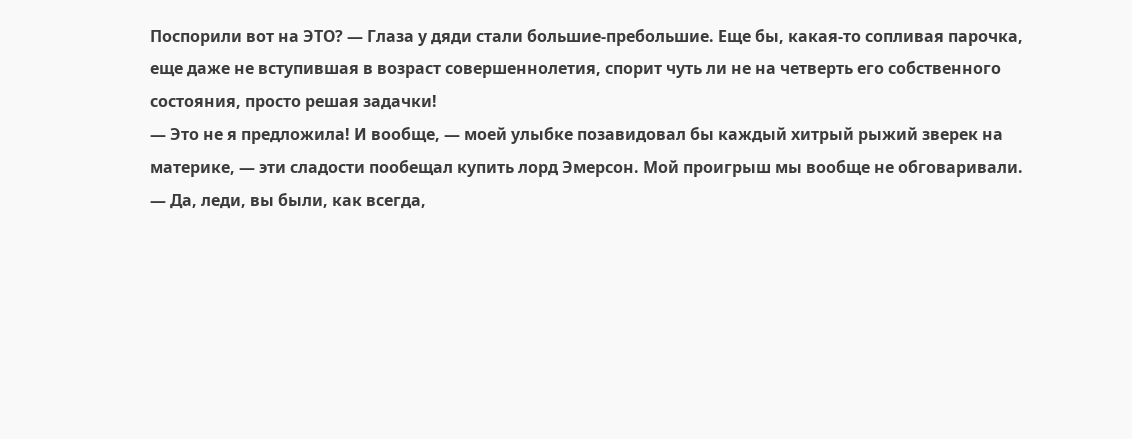Поспорили вот на ЭТО? — Глаза у дяди стали большие-пребольшие. Еще бы, какая-то сопливая парочка, еще даже не вступившая в возраст совершеннолетия, спорит чуть ли не на четверть его собственного состояния, просто решая задачки!
— Это не я предложила! И вообще, — моей улыбке позавидовал бы каждый хитрый рыжий зверек на материке, — эти сладости пообещал купить лорд Эмерсон. Мой проигрыш мы вообще не обговаривали.
— Да, леди, вы были, как всегда,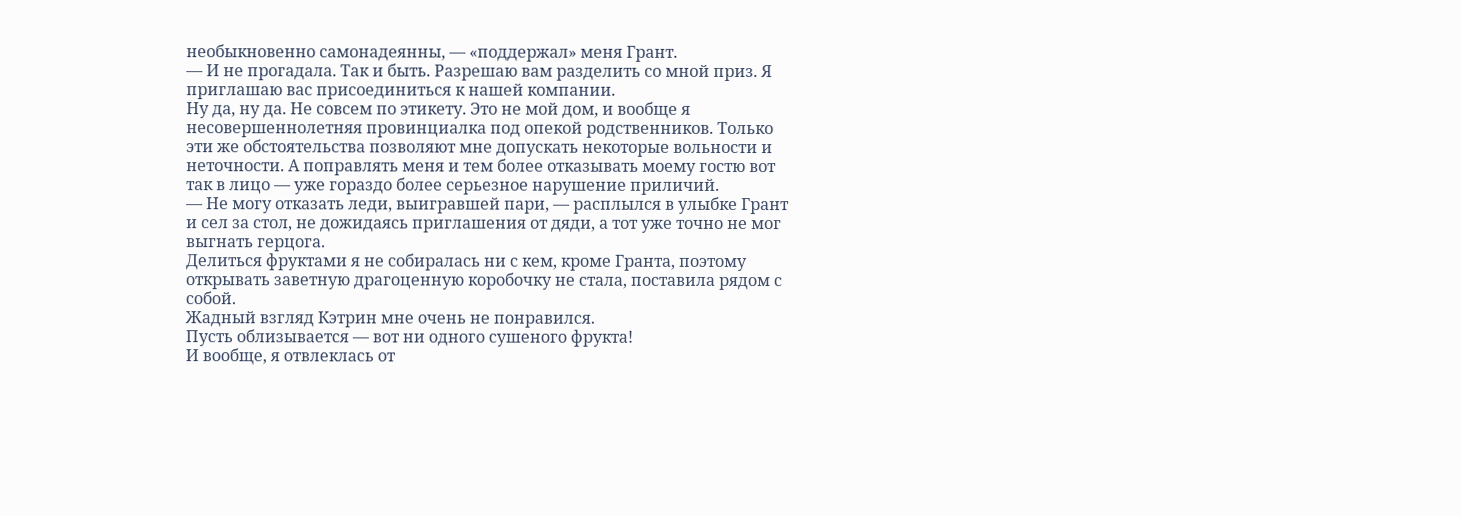необыкновенно самонадеянны, — «поддержал» меня Грант.
— И не прогадала. Так и быть. Разрешаю вам разделить со мной приз. Я приглашаю вас присоединиться к нашей компании.
Ну да, ну да. Не совсем по этикету. Это не мой дом, и вообще я несовершеннолетняя провинциалка под опекой родственников. Только эти же обстоятельства позволяют мне допускать некоторые вольности и неточности. А поправлять меня и тем более отказывать моему гостю вот так в лицо — уже гораздо более серьезное нарушение приличий.
— Не могу отказать леди, выигравшей пари, — расплылся в улыбке Грант и сел за стол, не дожидаясь приглашения от дяди, а тот уже точно не мог выгнать герцога.
Делиться фруктами я не собиралась ни с кем, кроме Гранта, поэтому открывать заветную драгоценную коробочку не стала, поставила рядом с собой.
Жадный взгляд Кэтрин мне очень не понравился.
Пусть облизывается — вот ни одного сушеного фрукта!
И вообще, я отвлеклась от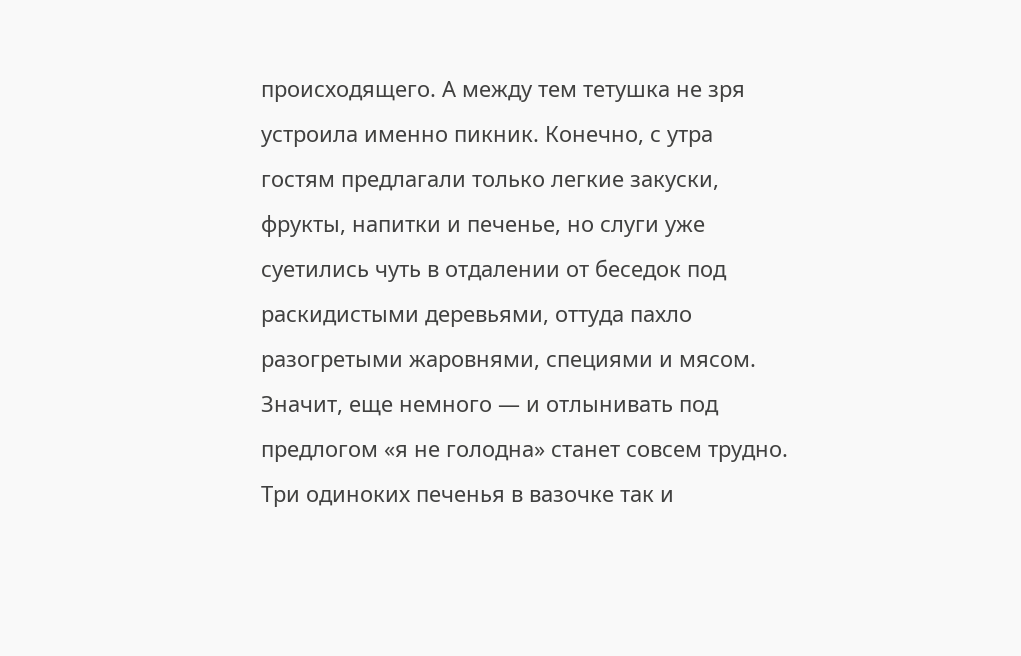происходящего. А между тем тетушка не зря устроила именно пикник. Конечно, с утра гостям предлагали только легкие закуски, фрукты, напитки и печенье, но слуги уже суетились чуть в отдалении от беседок под раскидистыми деревьями, оттуда пахло разогретыми жаровнями, специями и мясом. Значит, еще немного — и отлынивать под предлогом «я не голодна» станет совсем трудно.
Три одиноких печенья в вазочке так и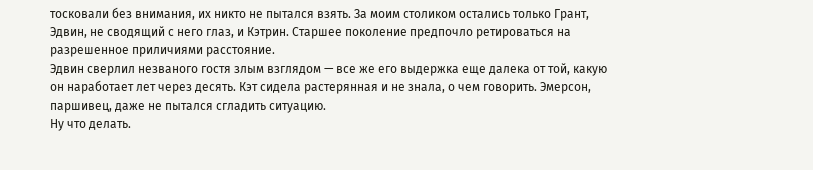тосковали без внимания, их никто не пытался взять. За моим столиком остались только Грант, Эдвин, не сводящий с него глаз, и Кэтрин. Старшее поколение предпочло ретироваться на разрешенное приличиями расстояние.
Эдвин сверлил незваного гостя злым взглядом — все же его выдержка еще далека от той, какую он наработает лет через десять. Кэт сидела растерянная и не знала, о чем говорить. Эмерсон, паршивец, даже не пытался сгладить ситуацию.
Ну что делать.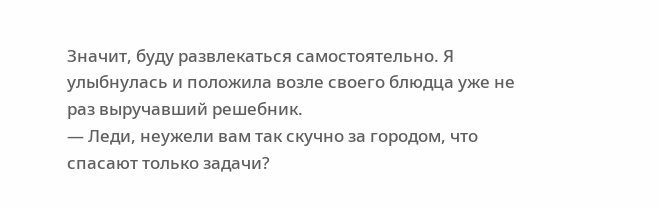Значит, буду развлекаться самостоятельно. Я улыбнулась и положила возле своего блюдца уже не раз выручавший решебник.
— Леди, неужели вам так скучно за городом, что спасают только задачи?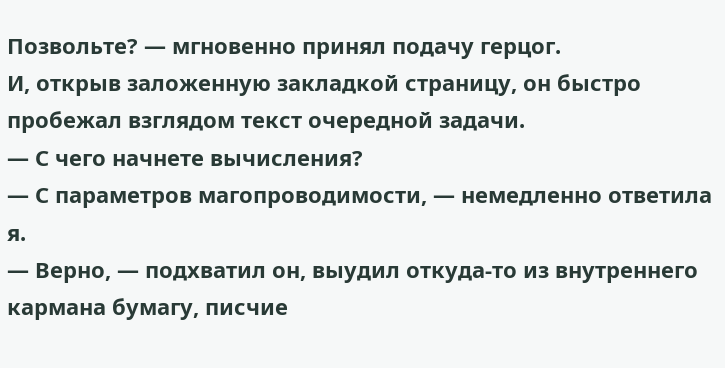Позвольте? — мгновенно принял подачу герцог.
И, открыв заложенную закладкой страницу, он быстро пробежал взглядом текст очередной задачи.
— С чего начнете вычисления?
— С параметров магопроводимости, — немедленно ответила я.
— Верно, — подхватил он, выудил откуда-то из внутреннего кармана бумагу, писчие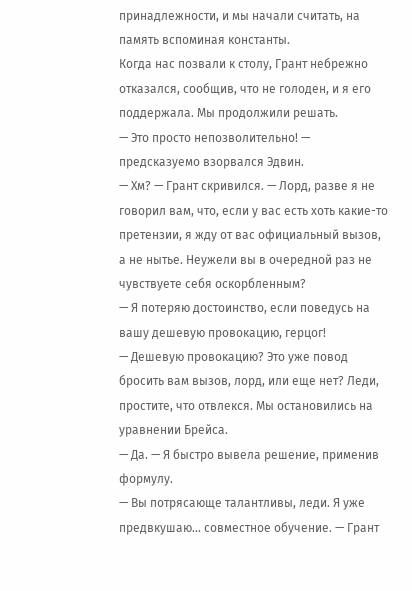принадлежности, и мы начали считать, на память вспоминая константы.
Когда нас позвали к столу, Грант небрежно отказался, сообщив, что не голоден, и я его поддержала. Мы продолжили решать.
— Это просто непозволительно! — предсказуемо взорвался Эдвин.
— Хм? — Грант скривился. — Лорд, разве я не говорил вам, что, если у вас есть хоть какие-то претензии, я жду от вас официальный вызов, а не нытье. Неужели вы в очередной раз не чувствуете себя оскорбленным?
— Я потеряю достоинство, если поведусь на вашу дешевую провокацию, герцог!
— Дешевую провокацию? Это уже повод бросить вам вызов, лорд, или еще нет? Леди, простите, что отвлекся. Мы остановились на уравнении Брейса.
— Да. — Я быстро вывела решение, применив формулу.
— Вы потрясающе талантливы, леди. Я уже предвкушаю… совместное обучение. — Грант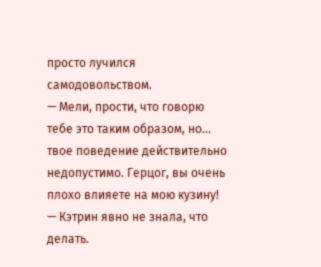просто лучился самодовольством.
— Мели, прости, что говорю тебе это таким образом, но… твое поведение действительно недопустимо. Герцог, вы очень плохо влияете на мою кузину! — Кэтрин явно не знала, что делать.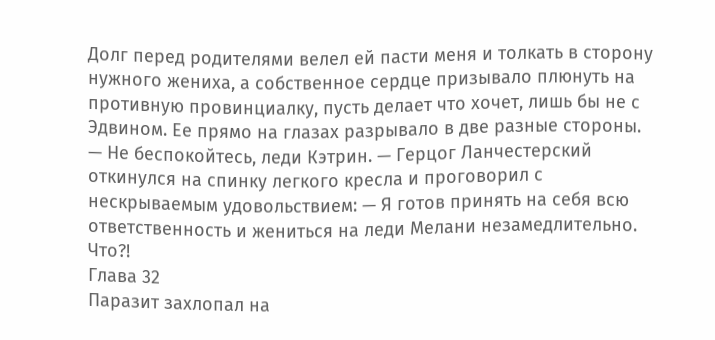Долг перед родителями велел ей пасти меня и толкать в сторону нужного жениха, а собственное сердце призывало плюнуть на противную провинциалку, пусть делает что хочет, лишь бы не с Эдвином. Ее прямо на глазах разрывало в две разные стороны.
— Не беспокойтесь, леди Кэтрин. — Герцог Ланчестерский откинулся на спинку легкого кресла и проговорил с нескрываемым удовольствием: — Я готов принять на себя всю ответственность и жениться на леди Мелани незамедлительно.
Что?!
Глава 32
Паразит захлопал на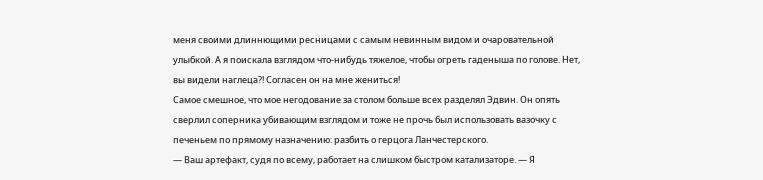меня своими длиннющими ресницами с самым невинным видом и очаровательной улыбкой. А я поискала взглядом что-нибудь тяжелое, чтобы огреть гаденыша по голове. Нет, вы видели наглеца?! Согласен он на мне жениться!
Самое смешное, что мое негодование за столом больше всех разделял Эдвин. Он опять сверлил соперника убивающим взглядом и тоже не прочь был использовать вазочку с печеньем по прямому назначению: разбить о герцога Ланчестерского.
— Ваш артефакт, судя по всему, работает на слишком быстром катализаторе. — Я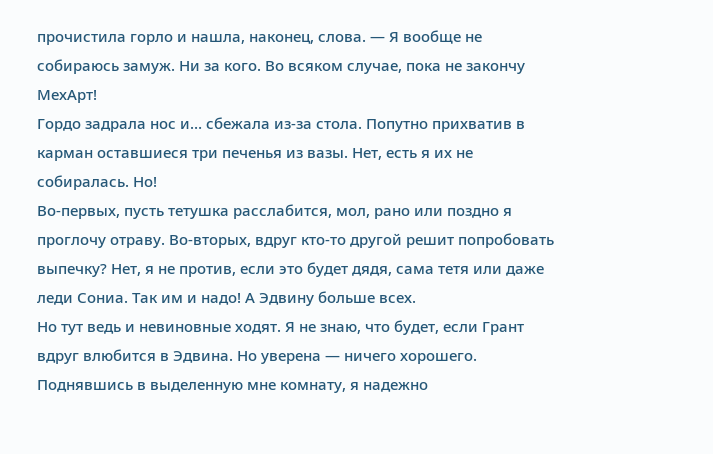прочистила горло и нашла, наконец, слова. — Я вообще не собираюсь замуж. Ни за кого. Во всяком случае, пока не закончу МехАрт!
Гордо задрала нос и… сбежала из-за стола. Попутно прихватив в карман оставшиеся три печенья из вазы. Нет, есть я их не собиралась. Но!
Во-первых, пусть тетушка расслабится, мол, рано или поздно я проглочу отраву. Во-вторых, вдруг кто-то другой решит попробовать выпечку? Нет, я не против, если это будет дядя, сама тетя или даже леди Сониа. Так им и надо! А Эдвину больше всех.
Но тут ведь и невиновные ходят. Я не знаю, что будет, если Грант вдруг влюбится в Эдвина. Но уверена — ничего хорошего.
Поднявшись в выделенную мне комнату, я надежно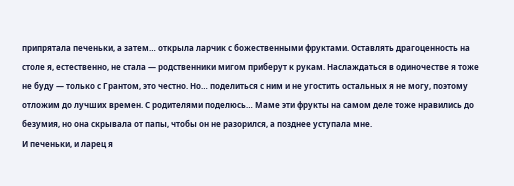припрятала печеньки, а затем… открыла ларчик с божественными фруктами. Оставлять драгоценность на столе я, естественно, не стала — родственники мигом приберут к рукам. Наслаждаться в одиночестве я тоже не буду — только с Грантом, это честно. Но… поделиться с ним и не угостить остальных я не могу, поэтому отложим до лучших времен. С родителями поделюсь… Маме эти фрукты на самом деле тоже нравились до безумия, но она скрывала от папы, чтобы он не разорился, а позднее уступала мне.
И печеньки, и ларец я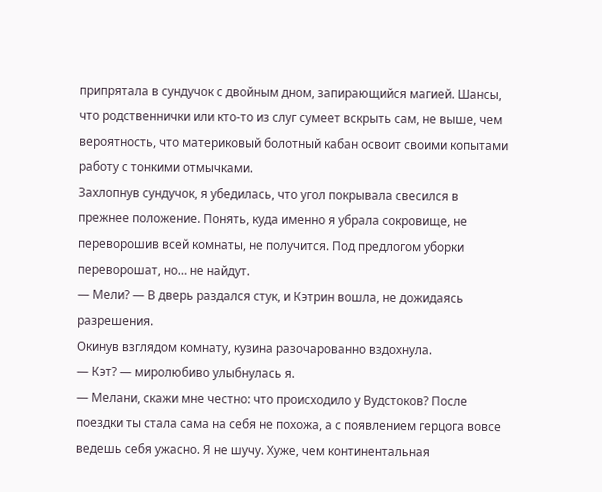припрятала в сундучок с двойным дном, запирающийся магией. Шансы, что родственнички или кто-то из слуг сумеет вскрыть сам, не выше, чем вероятность, что материковый болотный кабан освоит своими копытами работу с тонкими отмычками.
Захлопнув сундучок, я убедилась, что угол покрывала свесился в прежнее положение. Понять, куда именно я убрала сокровище, не переворошив всей комнаты, не получится. Под предлогом уборки переворошат, но… не найдут.
— Мели? — В дверь раздался стук, и Кэтрин вошла, не дожидаясь разрешения.
Окинув взглядом комнату, кузина разочарованно вздохнула.
— Кэт? — миролюбиво улыбнулась я.
— Мелани, скажи мне честно: что происходило у Вудстоков? После поездки ты стала сама на себя не похожа, а с появлением герцога вовсе ведешь себя ужасно. Я не шучу. Хуже, чем континентальная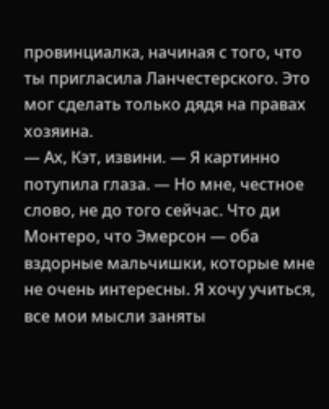провинциалка, начиная с того, что ты пригласила Ланчестерского. Это мог сделать только дядя на правах хозяина.
— Ах, Кэт, извини. — Я картинно потупила глаза. — Но мне, честное слово, не до того сейчас. Что ди Монтеро, что Эмерсон — оба вздорные мальчишки, которые мне не очень интересны. Я хочу учиться, все мои мысли заняты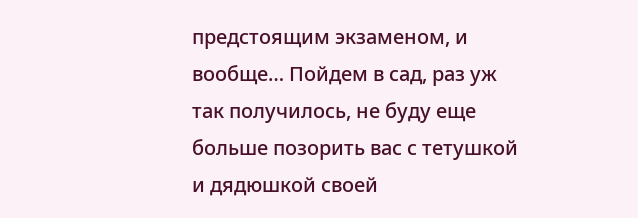предстоящим экзаменом, и вообще… Пойдем в сад, раз уж так получилось, не буду еще больше позорить вас с тетушкой и дядюшкой своей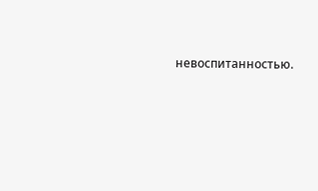невоспитанностью.